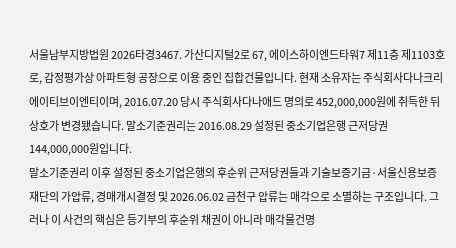서울남부지방법원 2026타경3467. 가산디지털2로 67, 에이스하이엔드타워7 제11층 제1103호로, 감정평가상 아파트형 공장으로 이용 중인 집합건물입니다. 현재 소유자는 주식회사다나크리에이티브이엔티이며, 2016.07.20 당시 주식회사다나애드 명의로 452,000,000원에 취득한 뒤 상호가 변경됐습니다. 말소기준권리는 2016.08.29 설정된 중소기업은행 근저당권 144,000,000원입니다.
말소기준권리 이후 설정된 중소기업은행의 후순위 근저당권들과 기술보증기금·서울신용보증재단의 가압류, 경매개시결정 및 2026.06.02 금천구 압류는 매각으로 소멸하는 구조입니다. 그러나 이 사건의 핵심은 등기부의 후순위 채권이 아니라 매각물건명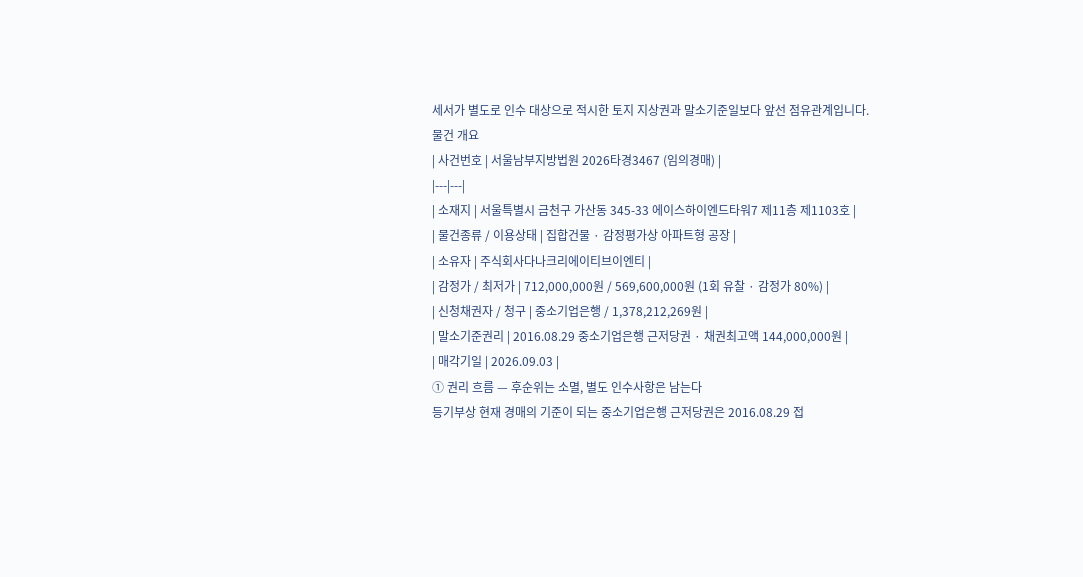세서가 별도로 인수 대상으로 적시한 토지 지상권과 말소기준일보다 앞선 점유관계입니다.
물건 개요
| 사건번호 | 서울남부지방법원 2026타경3467 (임의경매) |
|---|---|
| 소재지 | 서울특별시 금천구 가산동 345-33 에이스하이엔드타워7 제11층 제1103호 |
| 물건종류 / 이용상태 | 집합건물 · 감정평가상 아파트형 공장 |
| 소유자 | 주식회사다나크리에이티브이엔티 |
| 감정가 / 최저가 | 712,000,000원 / 569,600,000원 (1회 유찰 · 감정가 80%) |
| 신청채권자 / 청구 | 중소기업은행 / 1,378,212,269원 |
| 말소기준권리 | 2016.08.29 중소기업은행 근저당권 · 채권최고액 144,000,000원 |
| 매각기일 | 2026.09.03 |
① 권리 흐름 — 후순위는 소멸, 별도 인수사항은 남는다
등기부상 현재 경매의 기준이 되는 중소기업은행 근저당권은 2016.08.29 접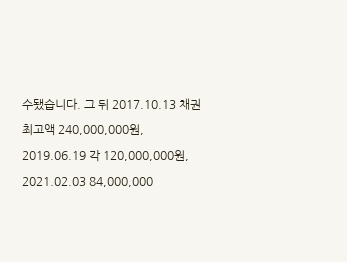수됐습니다. 그 뒤 2017.10.13 채권최고액 240,000,000원, 2019.06.19 각 120,000,000원, 2021.02.03 84,000,000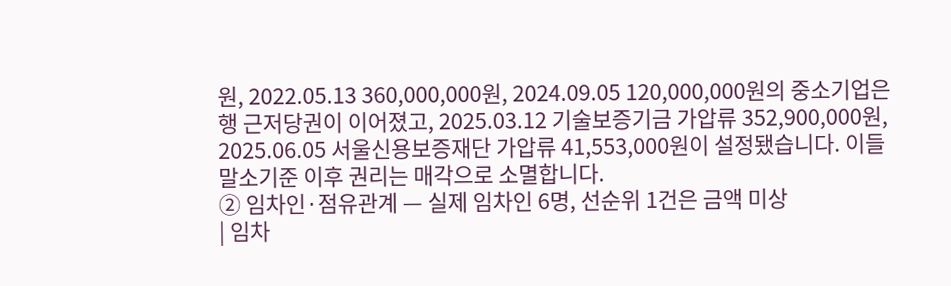원, 2022.05.13 360,000,000원, 2024.09.05 120,000,000원의 중소기업은행 근저당권이 이어졌고, 2025.03.12 기술보증기금 가압류 352,900,000원, 2025.06.05 서울신용보증재단 가압류 41,553,000원이 설정됐습니다. 이들 말소기준 이후 권리는 매각으로 소멸합니다.
② 임차인·점유관계 — 실제 임차인 6명, 선순위 1건은 금액 미상
| 임차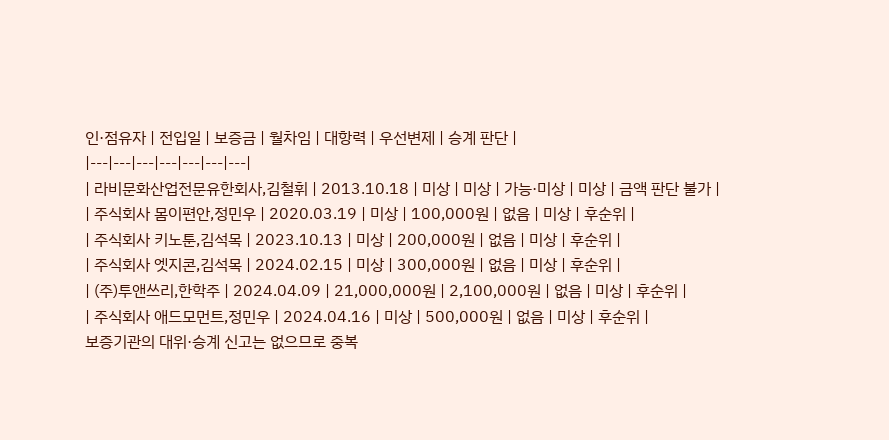인·점유자 | 전입일 | 보증금 | 월차임 | 대항력 | 우선변제 | 승계 판단 |
|---|---|---|---|---|---|---|
| 라비문화산업전문유한회사,김철휘 | 2013.10.18 | 미상 | 미상 | 가능·미상 | 미상 | 금액 판단 불가 |
| 주식회사 몸이편안,정민우 | 2020.03.19 | 미상 | 100,000원 | 없음 | 미상 | 후순위 |
| 주식회사 키노툰,김석목 | 2023.10.13 | 미상 | 200,000원 | 없음 | 미상 | 후순위 |
| 주식회사 엣지콘,김석목 | 2024.02.15 | 미상 | 300,000원 | 없음 | 미상 | 후순위 |
| (주)투앤쓰리,한학주 | 2024.04.09 | 21,000,000원 | 2,100,000원 | 없음 | 미상 | 후순위 |
| 주식회사 애드모먼트,정민우 | 2024.04.16 | 미상 | 500,000원 | 없음 | 미상 | 후순위 |
보증기관의 대위·승계 신고는 없으므로 중복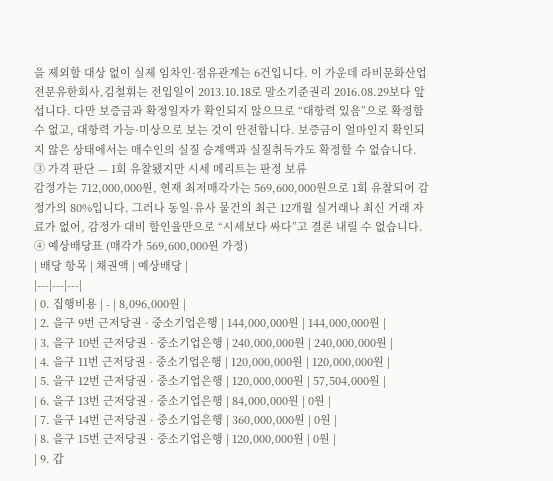을 제외할 대상 없이 실제 임차인·점유관계는 6건입니다. 이 가운데 라비문화산업전문유한회사,김철휘는 전입일이 2013.10.18로 말소기준권리 2016.08.29보다 앞섭니다. 다만 보증금과 확정일자가 확인되지 않으므로 “대항력 있음”으로 확정할 수 없고, 대항력 가능·미상으로 보는 것이 안전합니다. 보증금이 얼마인지 확인되지 않은 상태에서는 매수인의 실질 승계액과 실질취득가도 확정할 수 없습니다.
③ 가격 판단 — 1회 유찰됐지만 시세 메리트는 판정 보류
감정가는 712,000,000원, 현재 최저매각가는 569,600,000원으로 1회 유찰되어 감정가의 80%입니다. 그러나 동일·유사 물건의 최근 12개월 실거래나 최신 거래 자료가 없어, 감정가 대비 할인율만으로 “시세보다 싸다”고 결론 내릴 수 없습니다.
④ 예상배당표 (매각가 569,600,000원 가정)
| 배당 항목 | 채권액 | 예상배당 |
|---|---|---|
| 0. 집행비용 | - | 8,096,000원 |
| 2. 을구 9번 근저당권 · 중소기업은행 | 144,000,000원 | 144,000,000원 |
| 3. 을구 10번 근저당권 · 중소기업은행 | 240,000,000원 | 240,000,000원 |
| 4. 을구 11번 근저당권 · 중소기업은행 | 120,000,000원 | 120,000,000원 |
| 5. 을구 12번 근저당권 · 중소기업은행 | 120,000,000원 | 57,504,000원 |
| 6. 을구 13번 근저당권 · 중소기업은행 | 84,000,000원 | 0원 |
| 7. 을구 14번 근저당권 · 중소기업은행 | 360,000,000원 | 0원 |
| 8. 을구 15번 근저당권 · 중소기업은행 | 120,000,000원 | 0원 |
| 9. 갑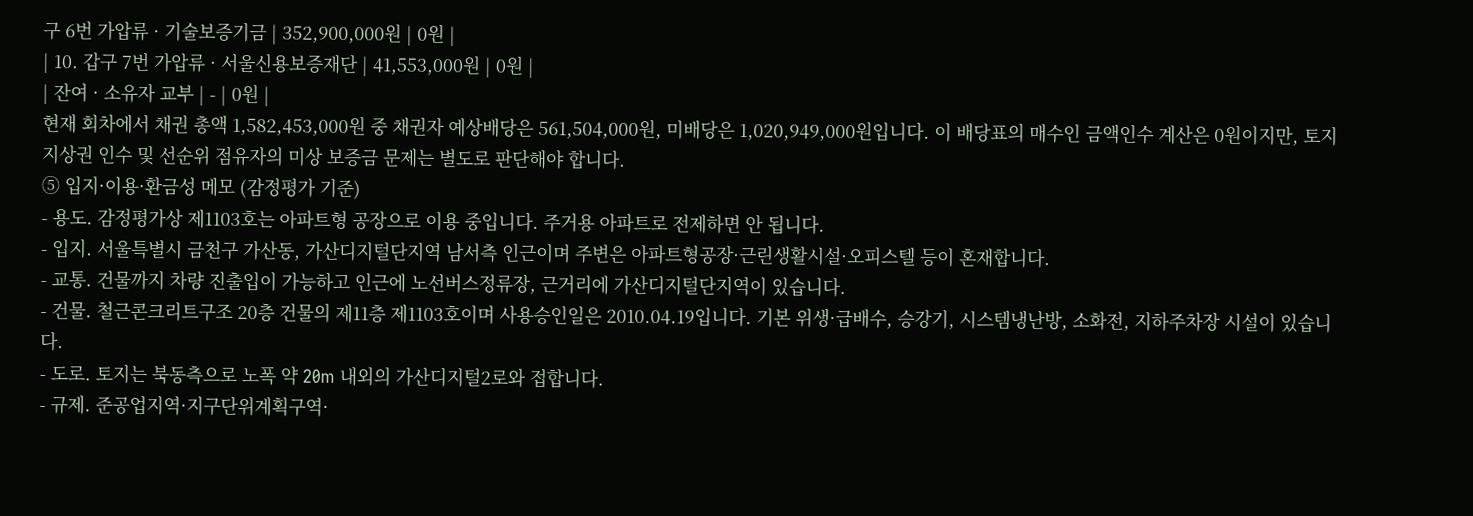구 6번 가압류 · 기술보증기금 | 352,900,000원 | 0원 |
| 10. 갑구 7번 가압류 · 서울신용보증재단 | 41,553,000원 | 0원 |
| 잔여 · 소유자 교부 | - | 0원 |
현재 회차에서 채권 총액 1,582,453,000원 중 채권자 예상배당은 561,504,000원, 미배당은 1,020,949,000원입니다. 이 배당표의 매수인 금액인수 계산은 0원이지만, 토지 지상권 인수 및 선순위 점유자의 미상 보증금 문제는 별도로 판단해야 합니다.
⑤ 입지·이용·환금성 메모 (감정평가 기준)
- 용도. 감정평가상 제1103호는 아파트형 공장으로 이용 중입니다. 주거용 아파트로 전제하면 안 됩니다.
- 입지. 서울특별시 금천구 가산동, 가산디지털단지역 남서측 인근이며 주변은 아파트형공장·근린생활시설·오피스텔 등이 혼재합니다.
- 교통. 건물까지 차량 진출입이 가능하고 인근에 노선버스정류장, 근거리에 가산디지털단지역이 있습니다.
- 건물. 철근콘크리트구조 20층 건물의 제11층 제1103호이며 사용승인일은 2010.04.19입니다. 기본 위생·급배수, 승강기, 시스템냉난방, 소화전, 지하주차장 시설이 있습니다.
- 도로. 토지는 북동측으로 노폭 약 20m 내외의 가산디지털2로와 접합니다.
- 규제. 준공업지역·지구단위계획구역·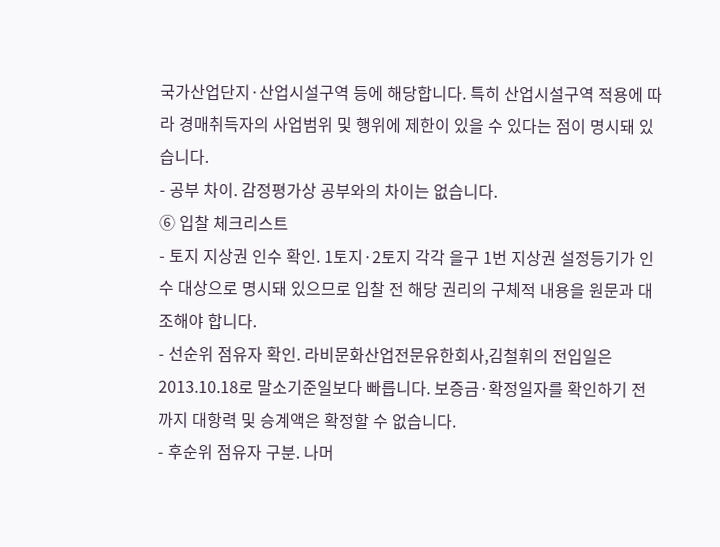국가산업단지·산업시설구역 등에 해당합니다. 특히 산업시설구역 적용에 따라 경매취득자의 사업범위 및 행위에 제한이 있을 수 있다는 점이 명시돼 있습니다.
- 공부 차이. 감정평가상 공부와의 차이는 없습니다.
⑥ 입찰 체크리스트
- 토지 지상권 인수 확인. 1토지·2토지 각각 을구 1번 지상권 설정등기가 인수 대상으로 명시돼 있으므로 입찰 전 해당 권리의 구체적 내용을 원문과 대조해야 합니다.
- 선순위 점유자 확인. 라비문화산업전문유한회사,김철휘의 전입일은 2013.10.18로 말소기준일보다 빠릅니다. 보증금·확정일자를 확인하기 전까지 대항력 및 승계액은 확정할 수 없습니다.
- 후순위 점유자 구분. 나머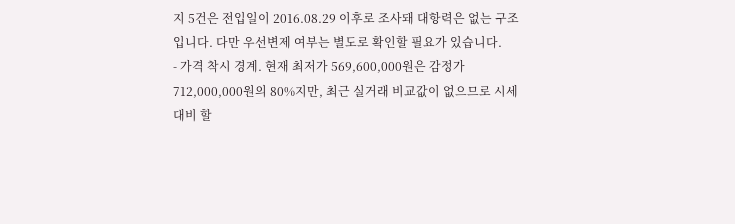지 5건은 전입일이 2016.08.29 이후로 조사돼 대항력은 없는 구조입니다. 다만 우선변제 여부는 별도로 확인할 필요가 있습니다.
- 가격 착시 경계. 현재 최저가 569,600,000원은 감정가 712,000,000원의 80%지만, 최근 실거래 비교값이 없으므로 시세 대비 할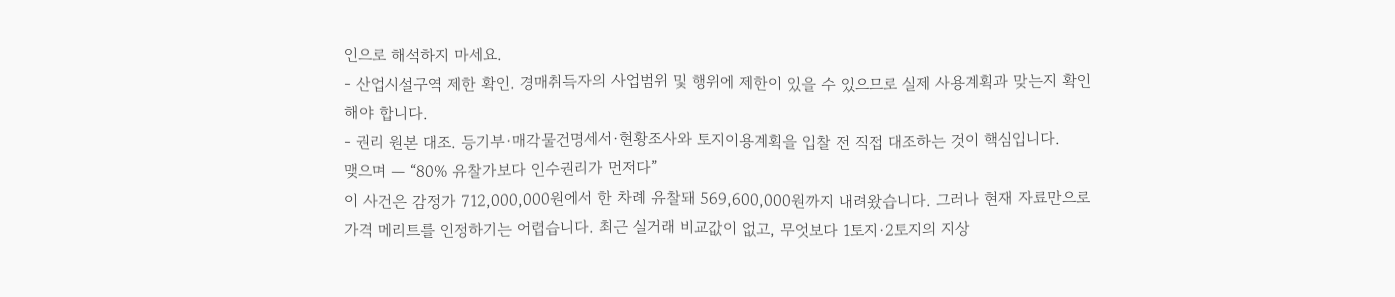인으로 해석하지 마세요.
- 산업시설구역 제한 확인. 경매취득자의 사업범위 및 행위에 제한이 있을 수 있으므로 실제 사용계획과 맞는지 확인해야 합니다.
- 권리 원본 대조. 등기부·매각물건명세서·현황조사와 토지이용계획을 입찰 전 직접 대조하는 것이 핵심입니다.
맺으며 — “80% 유찰가보다 인수권리가 먼저다”
이 사건은 감정가 712,000,000원에서 한 차례 유찰돼 569,600,000원까지 내려왔습니다. 그러나 현재 자료만으로 가격 메리트를 인정하기는 어렵습니다. 최근 실거래 비교값이 없고, 무엇보다 1토지·2토지의 지상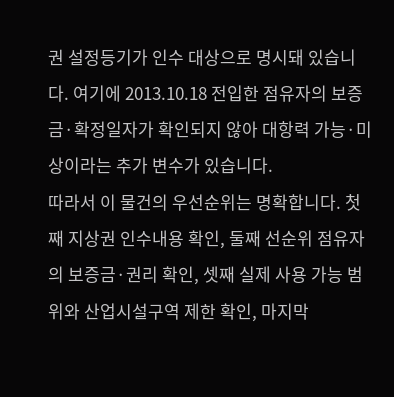권 설정등기가 인수 대상으로 명시돼 있습니다. 여기에 2013.10.18 전입한 점유자의 보증금·확정일자가 확인되지 않아 대항력 가능·미상이라는 추가 변수가 있습니다.
따라서 이 물건의 우선순위는 명확합니다. 첫째 지상권 인수내용 확인, 둘째 선순위 점유자의 보증금·권리 확인, 셋째 실제 사용 가능 범위와 산업시설구역 제한 확인, 마지막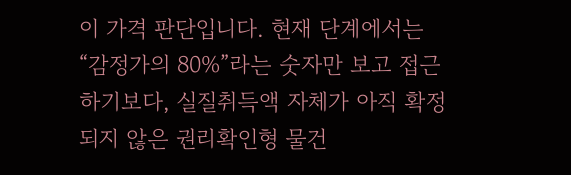이 가격 판단입니다. 현재 단계에서는 “감정가의 80%”라는 숫자만 보고 접근하기보다, 실질취득액 자체가 아직 확정되지 않은 권리확인형 물건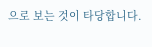으로 보는 것이 타당합니다.